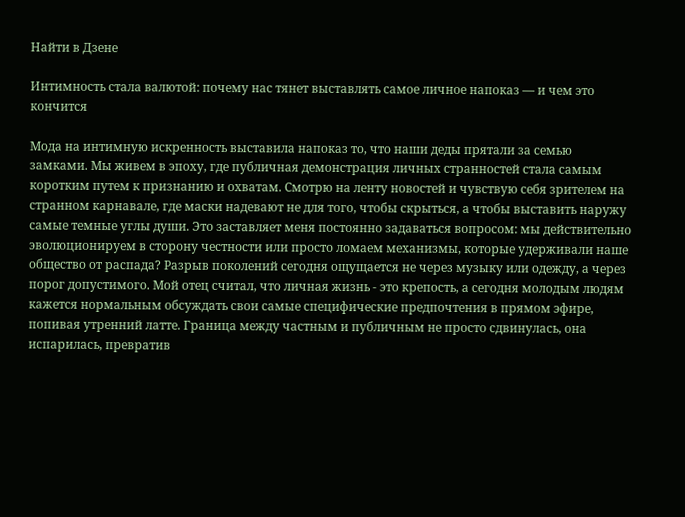Найти в Дзене

Интимность стала валютой: почему нас тянет выставлять самое личное напоказ — и чем это кончится

Мода на интимную искренность выставила напоказ то, что наши деды прятали за семью замками. Мы живем в эпоху, где публичная демонстрация личных странностей стала самым коротким путем к признанию и охватам. Смотрю на ленту новостей и чувствую себя зрителем на странном карнавале, где маски надевают не для того, чтобы скрыться, а чтобы выставить наружу самые темные углы души. Это заставляет меня постоянно задаваться вопросом: мы действительно эволюционируем в сторону честности или просто ломаем механизмы, которые удерживали наше общество от распада? Разрыв поколений сегодня ощущается не через музыку или одежду, а через порог допустимого. Мой отец считал, что личная жизнь - это крепость, а сегодня молодым людям кажется нормальным обсуждать свои самые специфические предпочтения в прямом эфире, попивая утренний латте. Граница между частным и публичным не просто сдвинулась, она испарилась, превратив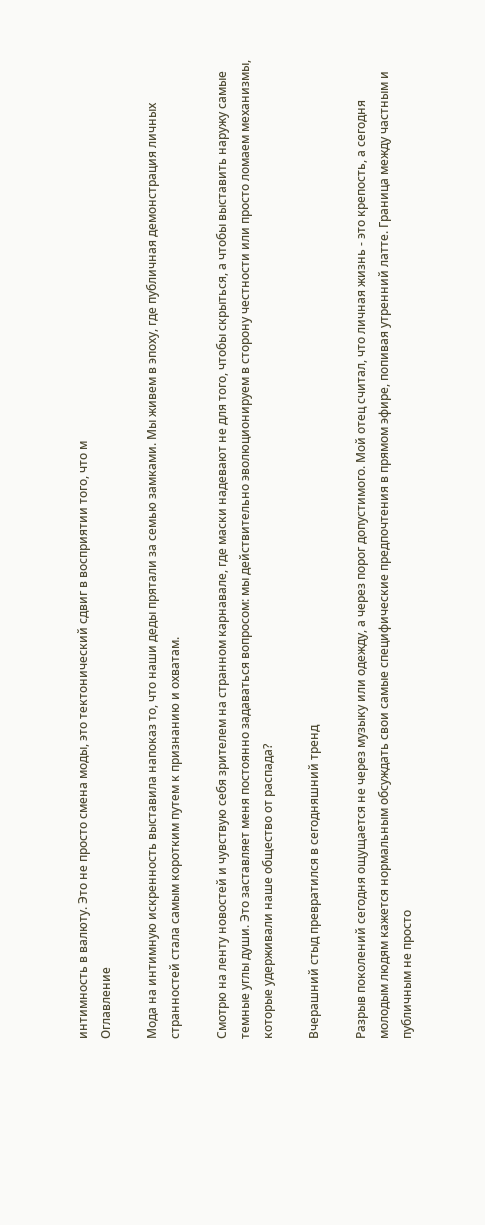интимность в валюту. Это не просто смена моды, это тектонический сдвиг в восприятии того, что м
Оглавление

Мода на интимную искренность выставила напоказ то, что наши деды прятали за семью замками. Мы живем в эпоху, где публичная демонстрация личных странностей стала самым коротким путем к признанию и охватам.

Смотрю на ленту новостей и чувствую себя зрителем на странном карнавале, где маски надевают не для того, чтобы скрыться, а чтобы выставить наружу самые темные углы души. Это заставляет меня постоянно задаваться вопросом: мы действительно эволюционируем в сторону честности или просто ломаем механизмы, которые удерживали наше общество от распада?

Вчерашний стыд превратился в сегодняшний тренд

Разрыв поколений сегодня ощущается не через музыку или одежду, а через порог допустимого. Мой отец считал, что личная жизнь - это крепость, а сегодня молодым людям кажется нормальным обсуждать свои самые специфические предпочтения в прямом эфире, попивая утренний латте. Граница между частным и публичным не просто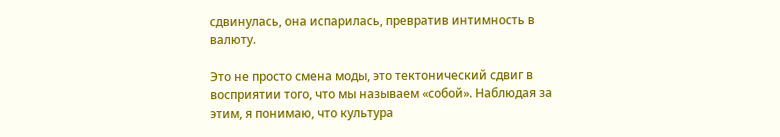сдвинулась, она испарилась, превратив интимность в валюту.

Это не просто смена моды, это тектонический сдвиг в восприятии того, что мы называем «собой». Наблюдая за этим, я понимаю, что культура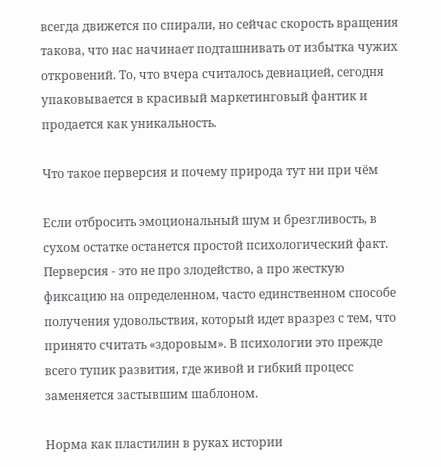всегда движется по спирали, но сейчас скорость вращения такова, что нас начинает подташнивать от избытка чужих откровений. То, что вчера считалось девиацией, сегодня упаковывается в красивый маркетинговый фантик и продается как уникальность.

Что такое перверсия и почему природа тут ни при чём

Если отбросить эмоциональный шум и брезгливость, в сухом остатке останется простой психологический факт. Перверсия - это не про злодейство, а про жесткую фиксацию на определенном, часто единственном способе получения удовольствия, который идет вразрез с тем, что принято считать «здоровым». В психологии это прежде всего тупик развития, где живой и гибкий процесс заменяется застывшим шаблоном.

Норма как пластилин в руках истории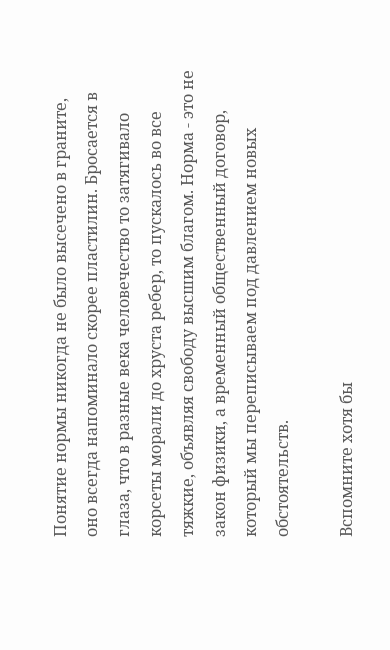Понятие нормы никогда не было высечено в граните, оно всегда напоминало скорее пластилин. Бросается в глаза, что в разные века человечество то затягивало корсеты морали до хруста ребер, то пускалось во все тяжкие, объявляя свободу высшим благом. Норма - это не закон физики, а временный общественный договор, который мы переписываем под давлением новых обстоятельств.

Вспомните хотя бы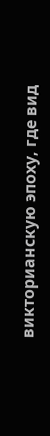викторианскую эпоху, где вид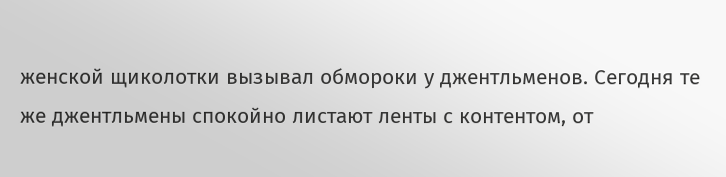женской щиколотки вызывал обмороки у джентльменов. Сегодня те же джентльмены спокойно листают ленты с контентом, от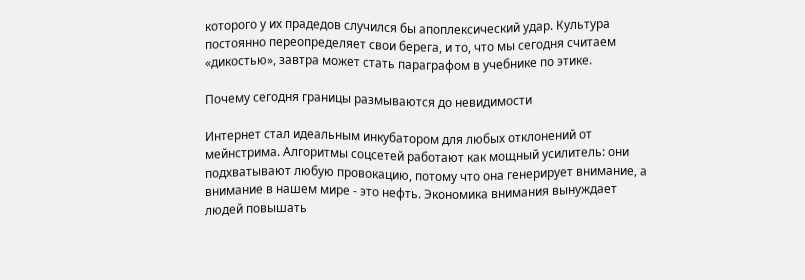которого у их прадедов случился бы апоплексический удар. Культура постоянно переопределяет свои берега, и то, что мы сегодня считаем «дикостью», завтра может стать параграфом в учебнике по этике.

Почему сегодня границы размываются до невидимости

Интернет стал идеальным инкубатором для любых отклонений от мейнстрима. Алгоритмы соцсетей работают как мощный усилитель: они подхватывают любую провокацию, потому что она генерирует внимание, а внимание в нашем мире - это нефть. Экономика внимания вынуждает людей повышать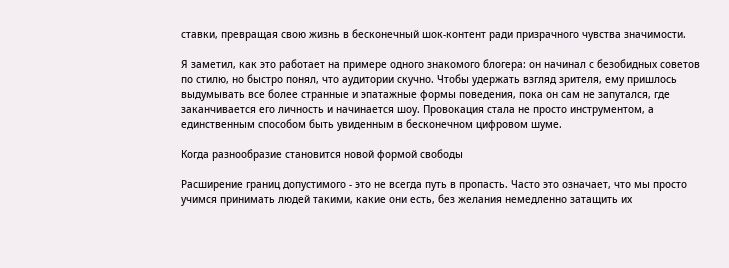ставки, превращая свою жизнь в бесконечный шок-контент ради призрачного чувства значимости.

Я заметил, как это работает на примере одного знакомого блогера: он начинал с безобидных советов по стилю, но быстро понял, что аудитории скучно. Чтобы удержать взгляд зрителя, ему пришлось выдумывать все более странные и эпатажные формы поведения, пока он сам не запутался, где заканчивается его личность и начинается шоу. Провокация стала не просто инструментом, а единственным способом быть увиденным в бесконечном цифровом шуме.

Когда разнообразие становится новой формой свободы

Расширение границ допустимого - это не всегда путь в пропасть. Часто это означает, что мы просто учимся принимать людей такими, какие они есть, без желания немедленно затащить их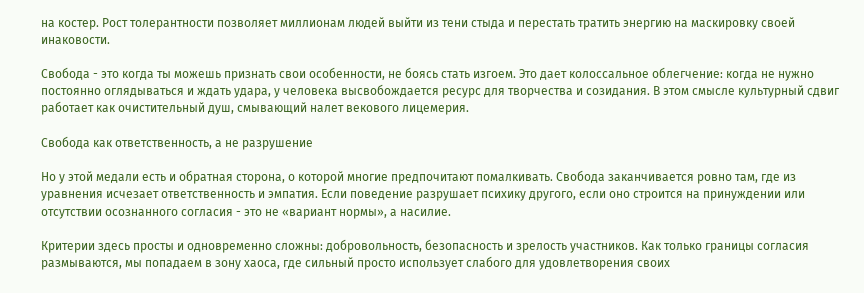на костер. Рост толерантности позволяет миллионам людей выйти из тени стыда и перестать тратить энергию на маскировку своей инаковости.

Свобода - это когда ты можешь признать свои особенности, не боясь стать изгоем. Это дает колоссальное облегчение: когда не нужно постоянно оглядываться и ждать удара, у человека высвобождается ресурс для творчества и созидания. В этом смысле культурный сдвиг работает как очистительный душ, смывающий налет векового лицемерия.

Свобода как ответственность, а не разрушение

Но у этой медали есть и обратная сторона, о которой многие предпочитают помалкивать. Свобода заканчивается ровно там, где из уравнения исчезает ответственность и эмпатия. Если поведение разрушает психику другого, если оно строится на принуждении или отсутствии осознанного согласия - это не «вариант нормы», а насилие.

Критерии здесь просты и одновременно сложны: добровольность, безопасность и зрелость участников. Как только границы согласия размываются, мы попадаем в зону хаоса, где сильный просто использует слабого для удовлетворения своих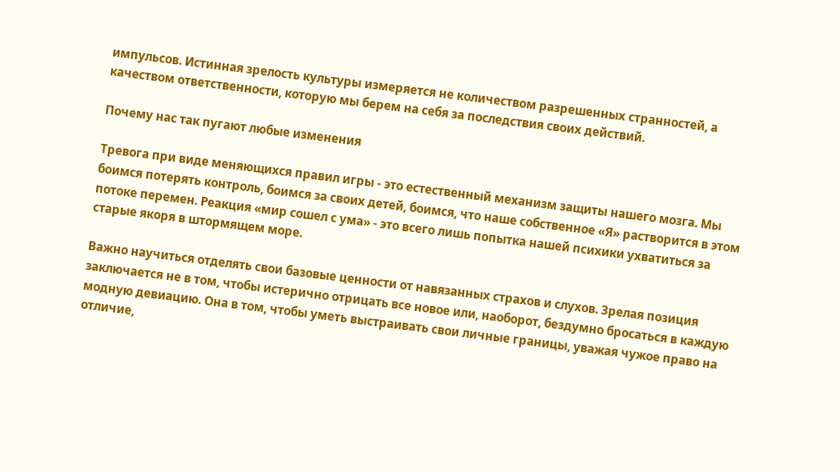импульсов. Истинная зрелость культуры измеряется не количеством разрешенных странностей, а качеством ответственности, которую мы берем на себя за последствия своих действий.

Почему нас так пугают любые изменения

Тревога при виде меняющихся правил игры - это естественный механизм защиты нашего мозга. Мы боимся потерять контроль, боимся за своих детей, боимся, что наше собственное «Я» растворится в этом потоке перемен. Реакция «мир сошел с ума» - это всего лишь попытка нашей психики ухватиться за старые якоря в штормящем море.

Важно научиться отделять свои базовые ценности от навязанных страхов и слухов. Зрелая позиция заключается не в том, чтобы истерично отрицать все новое или, наоборот, бездумно бросаться в каждую модную девиацию. Она в том, чтобы уметь выстраивать свои личные границы, уважая чужое право на отличие,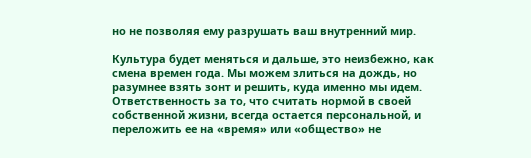но не позволяя ему разрушать ваш внутренний мир.

Культура будет меняться и дальше, это неизбежно, как смена времен года. Мы можем злиться на дождь, но разумнее взять зонт и решить, куда именно мы идем. Ответственность за то, что считать нормой в своей собственной жизни, всегда остается персональной, и переложить ее на «время» или «общество» не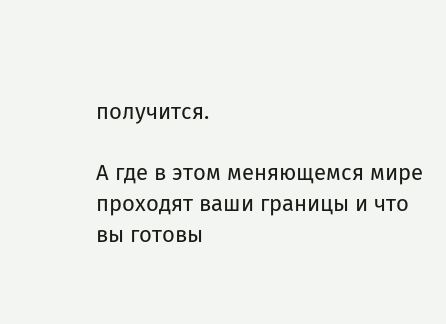получится.

А где в этом меняющемся мире проходят ваши границы и что вы готовы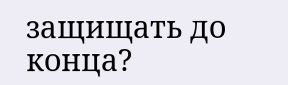защищать до конца?